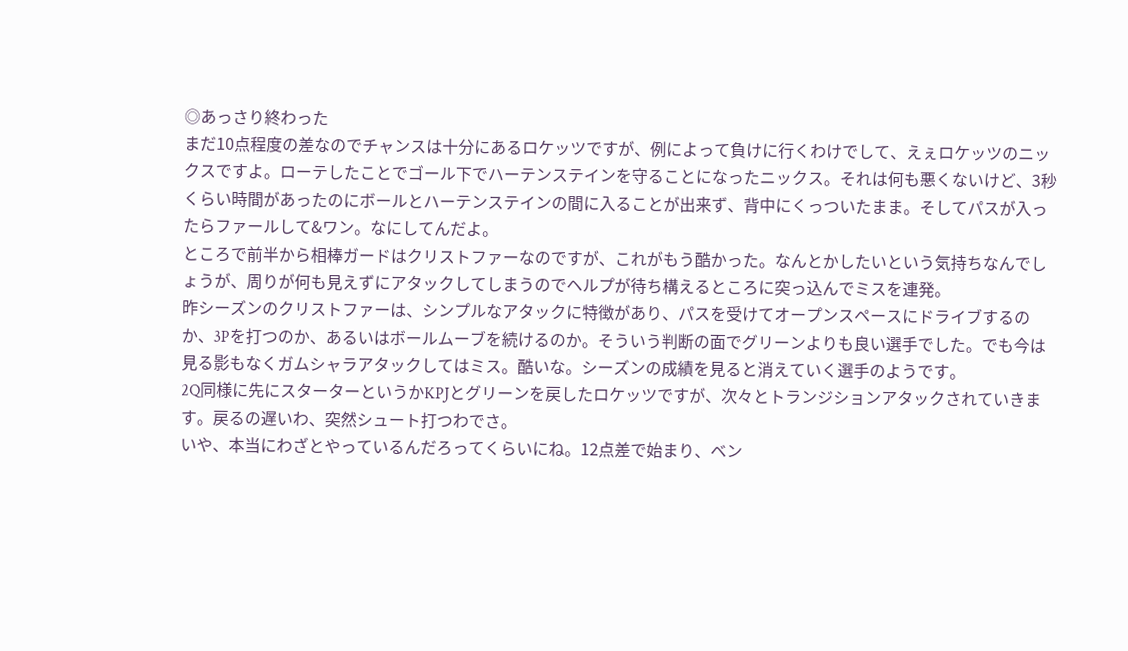◎あっさり終わった
まだ10点程度の差なのでチャンスは十分にあるロケッツですが、例によって負けに行くわけでして、えぇロケッツのニックスですよ。ローテしたことでゴール下でハーテンステインを守ることになったニックス。それは何も悪くないけど、3秒くらい時間があったのにボールとハーテンステインの間に入ることが出来ず、背中にくっついたまま。そしてパスが入ったらファールして&ワン。なにしてんだよ。
ところで前半から相棒ガードはクリストファーなのですが、これがもう酷かった。なんとかしたいという気持ちなんでしょうが、周りが何も見えずにアタックしてしまうのでヘルプが待ち構えるところに突っ込んでミスを連発。
昨シーズンのクリストファーは、シンプルなアタックに特徴があり、パスを受けてオープンスペースにドライブするのか、3Pを打つのか、あるいはボールムーブを続けるのか。そういう判断の面でグリーンよりも良い選手でした。でも今は見る影もなくガムシャラアタックしてはミス。酷いな。シーズンの成績を見ると消えていく選手のようです。
2Q同様に先にスターターというかKPJとグリーンを戻したロケッツですが、次々とトランジションアタックされていきます。戻るの遅いわ、突然シュート打つわでさ。
いや、本当にわざとやっているんだろってくらいにね。12点差で始まり、ベン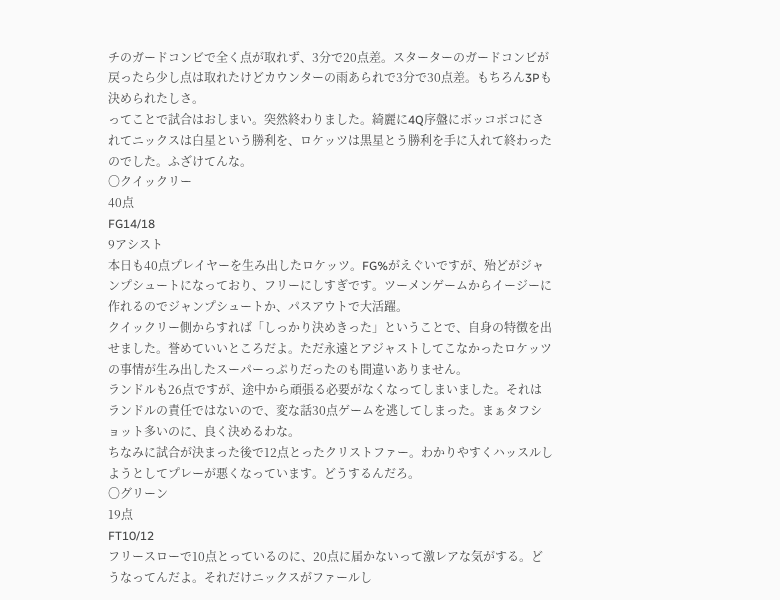チのガードコンビで全く点が取れず、3分で20点差。スターターのガードコンビが戻ったら少し点は取れたけどカウンターの雨あられで3分で30点差。もちろん3Pも決められたしさ。
ってことで試合はおしまい。突然終わりました。綺麗に4Q序盤にボッコボコにされてニックスは白星という勝利を、ロケッツは黒星とう勝利を手に入れて終わったのでした。ふざけてんな。
〇クイックリー
40点
FG14/18
9アシスト
本日も40点プレイヤーを生み出したロケッツ。FG%がえぐいですが、殆どがジャンプシュートになっており、フリーにしすぎです。ツーメンゲームからイージーに作れるのでジャンプシュートか、パスアウトで大活躍。
クイックリー側からすれば「しっかり決めきった」ということで、自身の特徴を出せました。誉めていいところだよ。ただ永遠とアジャストしてこなかったロケッツの事情が生み出したスーパーっぷりだったのも間違いありません。
ランドルも26点ですが、途中から頑張る必要がなくなってしまいました。それはランドルの責任ではないので、変な話30点ゲームを逃してしまった。まぁタフショット多いのに、良く決めるわな。
ちなみに試合が決まった後で12点とったクリストファー。わかりやすくハッスルしようとしてプレーが悪くなっています。どうするんだろ。
〇グリーン
19点
FT10/12
フリースローで10点とっているのに、20点に届かないって激レアな気がする。どうなってんだよ。それだけニックスがファールし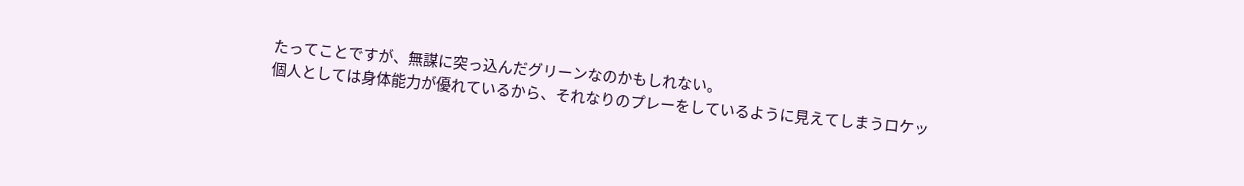たってことですが、無謀に突っ込んだグリーンなのかもしれない。
個人としては身体能力が優れているから、それなりのプレーをしているように見えてしまうロケッ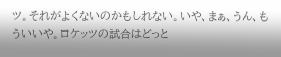ツ。それがよくないのかもしれない。いや、まぁ、うん、もういいや。ロケッツの試合はどっと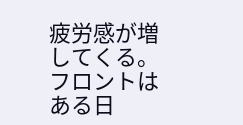疲労感が増してくる。フロントはある日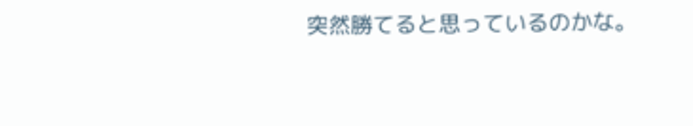突然勝てると思っているのかな。